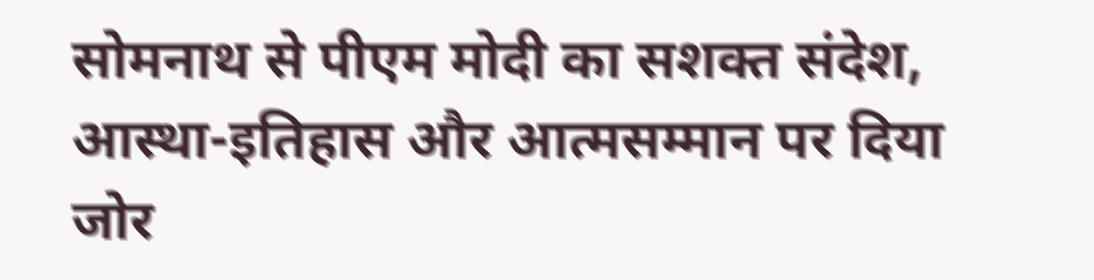सोमनाथ से पीएम मोदी का सशक्त संदेश, आस्था-इतिहास और आत्मसम्मान पर दिया जोर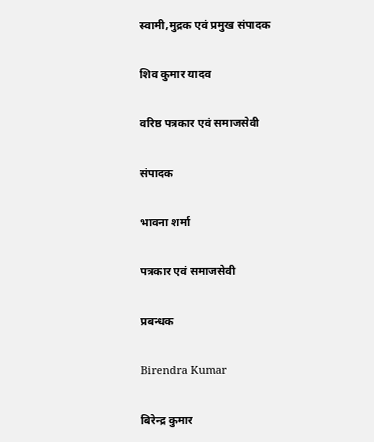स्वामी,मुद्रक एवं प्रमुख संपादक

शिव कुमार यादव

वरिष्ठ पत्रकार एवं समाजसेवी

संपादक

भावना शर्मा

पत्रकार एवं समाजसेवी

प्रबन्धक

Birendra Kumar

बिरेन्द्र कुमार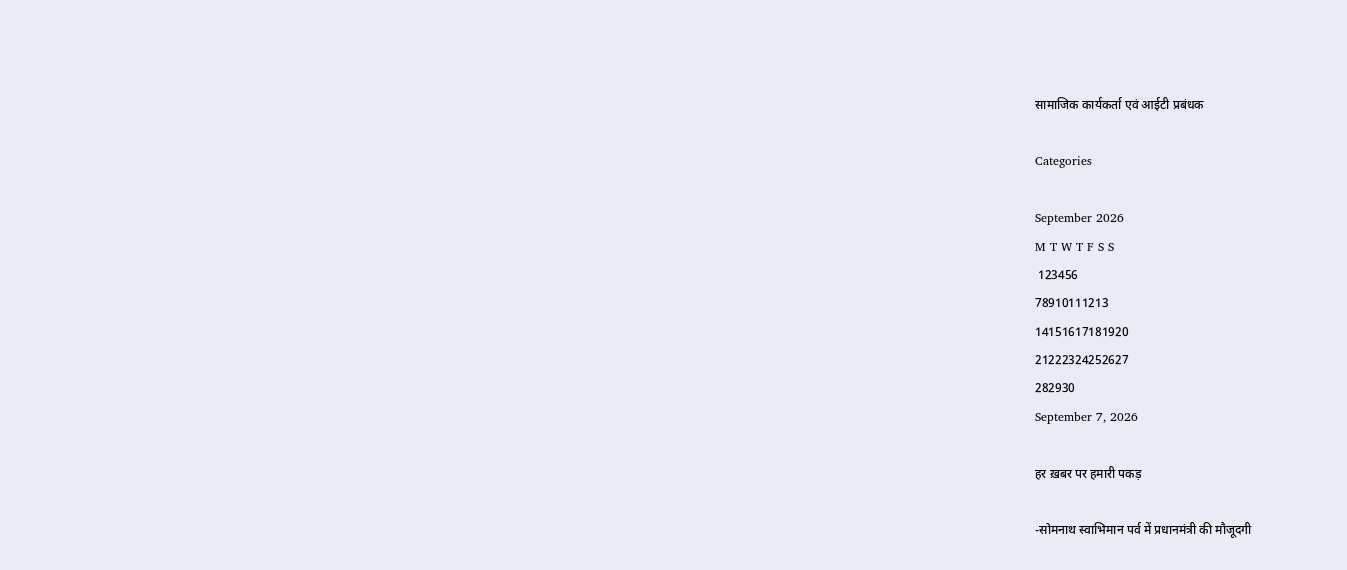सामाजिक कार्यकर्ता एवं आईटी प्रबंधक

Categories

September 2026
M T W T F S S
 123456
78910111213
14151617181920
21222324252627
282930
September 7, 2026

हर ख़बर पर हमारी पकड़

-सोमनाथ स्वाभिमान पर्व में प्रधानमंत्री की मौजूदगी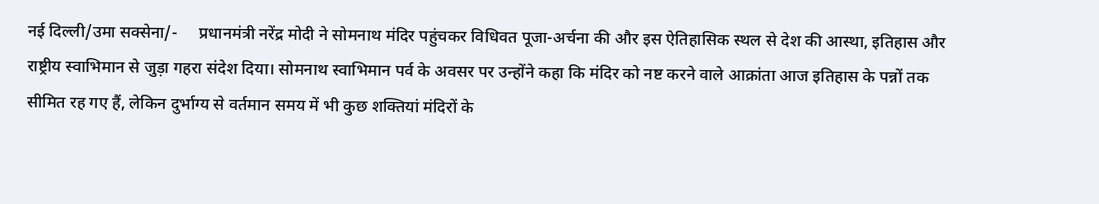नई दिल्ली/उमा सक्सेना/-     प्रधानमंत्री नरेंद्र मोदी ने सोमनाथ मंदिर पहुंचकर विधिवत पूजा-अर्चना की और इस ऐतिहासिक स्थल से देश की आस्था, इतिहास और राष्ट्रीय स्वाभिमान से जुड़ा गहरा संदेश दिया। सोमनाथ स्वाभिमान पर्व के अवसर पर उन्होंने कहा कि मंदिर को नष्ट करने वाले आक्रांता आज इतिहास के पन्नों तक सीमित रह गए हैं, लेकिन दुर्भाग्य से वर्तमान समय में भी कुछ शक्तियां मंदिरों के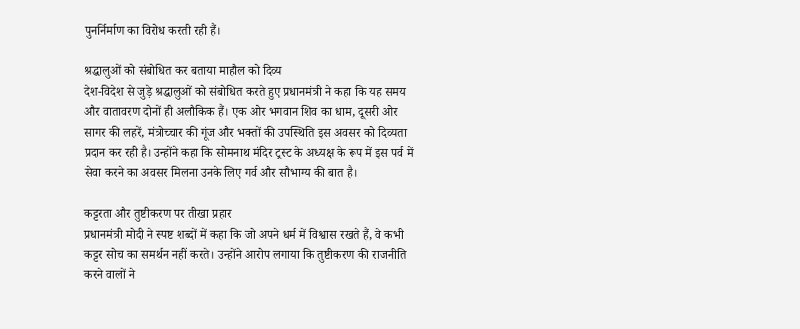पुनर्निर्माण का विरोध करती रही हैं।

श्रद्धालुओं को संबोधित कर बताया माहौल को दिव्य
देश-विदेश से जुड़े श्रद्धालुओं को संबोधित करते हुए प्रधानमंत्री ने कहा कि यह समय और वातावरण दोनों ही अलौकिक हैं। एक ओर भगवान शिव का धाम, दूसरी ओर सागर की लहरें, मंत्रोच्चार की गूंज और भक्तों की उपस्थिति इस अवसर को दिव्यता प्रदान कर रही है। उन्होंने कहा कि सोमनाथ मंदिर ट्रस्ट के अध्यक्ष के रूप में इस पर्व में सेवा करने का अवसर मिलना उनके लिए गर्व और सौभाग्य की बात है।

कट्टरता और तुष्टीकरण पर तीखा प्रहार
प्रधानमंत्री मोदी ने स्पष्ट शब्दों में कहा कि जो अपने धर्म में विश्वास रखते हैं, वे कभी कट्टर सोच का समर्थन नहीं करते। उन्होंने आरोप लगाया कि तुष्टीकरण की राजनीति करने वालों ने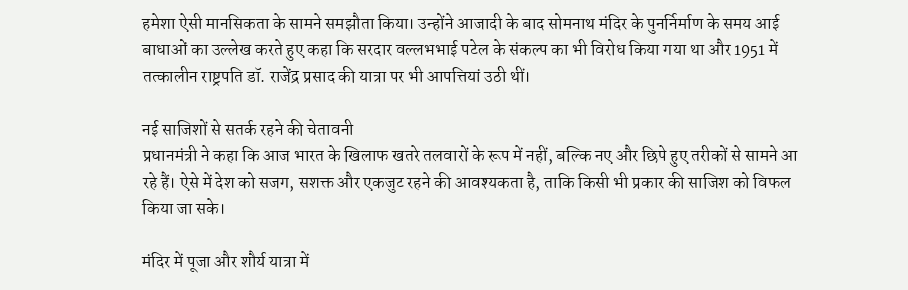हमेशा ऐसी मानसिकता के सामने समझौता किया। उन्होंने आजादी के बाद सोमनाथ मंदिर के पुनर्निर्माण के समय आई बाधाओं का उल्लेख करते हुए कहा कि सरदार वल्लभभाई पटेल के संकल्प का भी विरोध किया गया था और 1951 में तत्कालीन राष्ट्रपति डॉ. राजेंद्र प्रसाद की यात्रा पर भी आपत्तियां उठी थीं।

नई साजिशों से सतर्क रहने की चेतावनी
प्रधानमंत्री ने कहा कि आज भारत के खिलाफ खतरे तलवारों के रूप में नहीं, बल्कि नए और छिपे हुए तरीकों से सामने आ रहे हैं। ऐसे में देश को सजग, सशक्त और एकजुट रहने की आवश्यकता है, ताकि किसी भी प्रकार की साजिश को विफल किया जा सके।

मंदिर में पूजा और शौर्य यात्रा में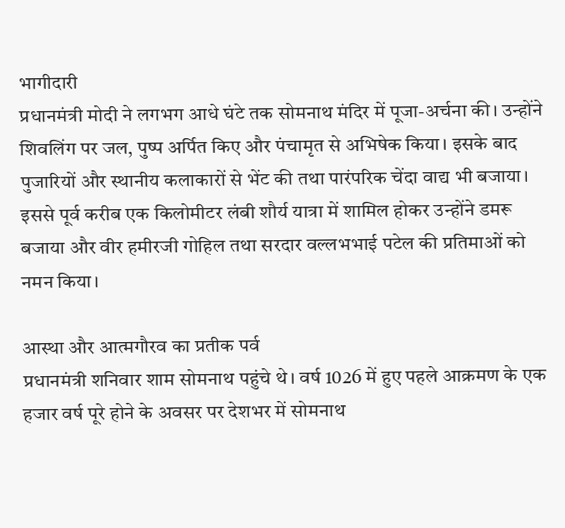भागीदारी
प्रधानमंत्री मोदी ने लगभग आधे घंटे तक सोमनाथ मंदिर में पूजा-अर्चना की। उन्होंने शिवलिंग पर जल, पुष्प अर्पित किए और पंचामृत से अभिषेक किया। इसके बाद पुजारियों और स्थानीय कलाकारों से भेंट की तथा पारंपरिक चेंदा वाद्य भी बजाया। इससे पूर्व करीब एक किलोमीटर लंबी शौर्य यात्रा में शामिल होकर उन्होंने डमरू बजाया और वीर हमीरजी गोहिल तथा सरदार वल्लभभाई पटेल की प्रतिमाओं को नमन किया।

आस्था और आत्मगौरव का प्रतीक पर्व
प्रधानमंत्री शनिवार शाम सोमनाथ पहुंचे थे। वर्ष 1026 में हुए पहले आक्रमण के एक हजार वर्ष पूरे होने के अवसर पर देशभर में सोमनाथ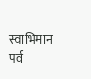स्वाभिमान पर्व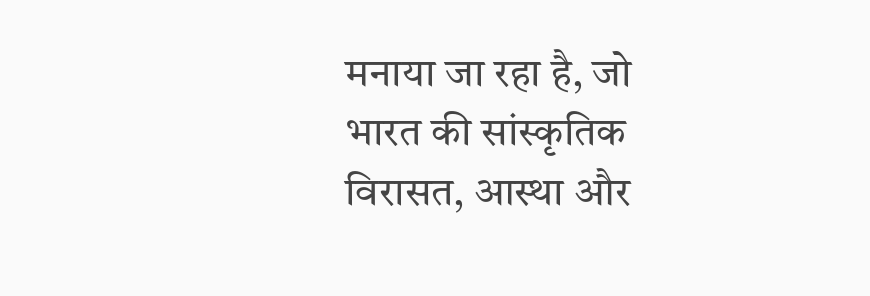मनाया जा रहा है, जो भारत की सांस्कृतिक विरासत, आस्था और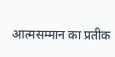आत्मसम्मान का प्रतीक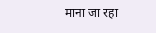माना जा रहा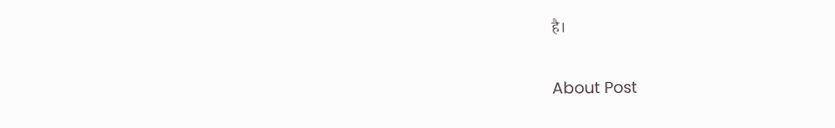है।

About Post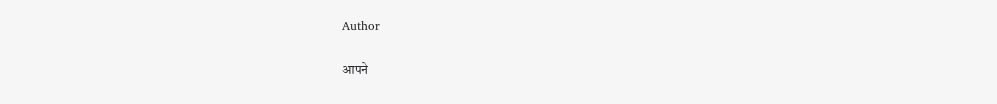Author

आपने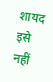शायद इसे नहीं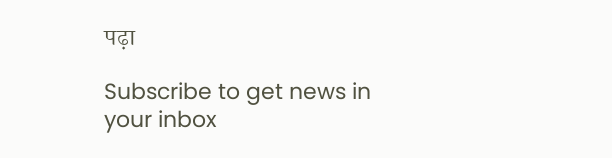पढ़ा

Subscribe to get news in your inbox